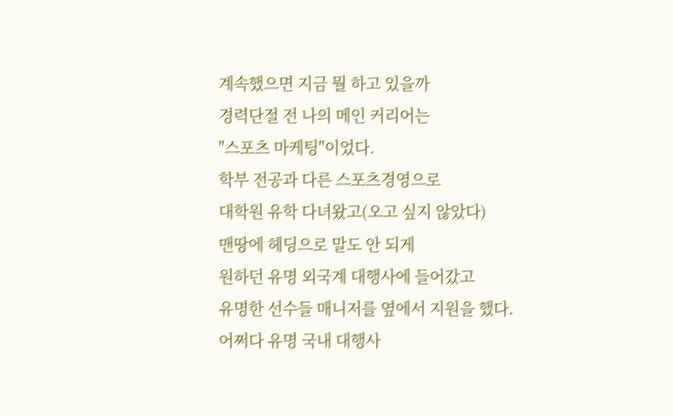계속했으면 지금 뭘 하고 있을까
경력단절 전 나의 메인 커리어는
"스포츠 마케팅"이었다.
학부 전공과 다른 스포츠경영으로
대학원 유학 다녀왔고(오고 싶지 않았다)
맨땅에 헤딩으로 말도 안 되게
원하던 유명 외국계 대행사에 들어갔고
유명한 선수들 매니저를 옆에서 지원을 했다.
어쩌다 유명 국내 대행사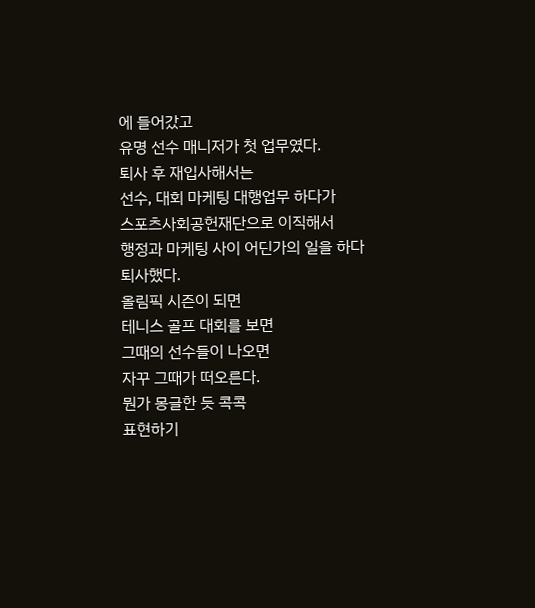에 들어갔고
유명 선수 매니저가 첫 업무였다.
퇴사 후 재입사해서는
선수, 대회 마케팅 대행업무 하다가
스포츠사회공헌재단으로 이직해서
행정과 마케팅 사이 어딘가의 일을 하다
퇴사했다.
올림픽 시즌이 되면
테니스 골프 대회를 보면
그때의 선수들이 나오면
자꾸 그때가 떠오른다.
뭔가 몽글한 듯 콕콕
표현하기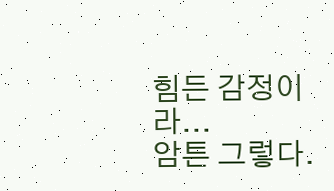힘든 감정이라...
암튼 그렇다.